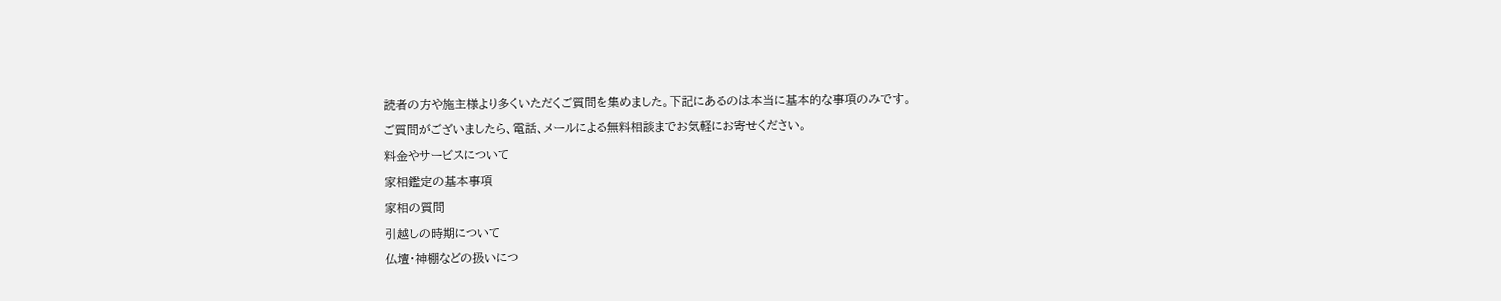読者の方や施主様より多くいただくご質問を集めました。下記にあるのは本当に基本的な事項のみです。
ご質問がございましたら、電話、メールによる無料相談までお気軽にお寄せください。
料金やサービスについて
家相鑑定の基本事項
家相の質問
引越しの時期について
仏壇・神棚などの扱いにつ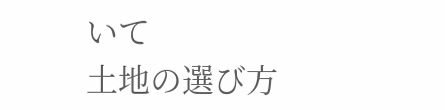いて
土地の選び方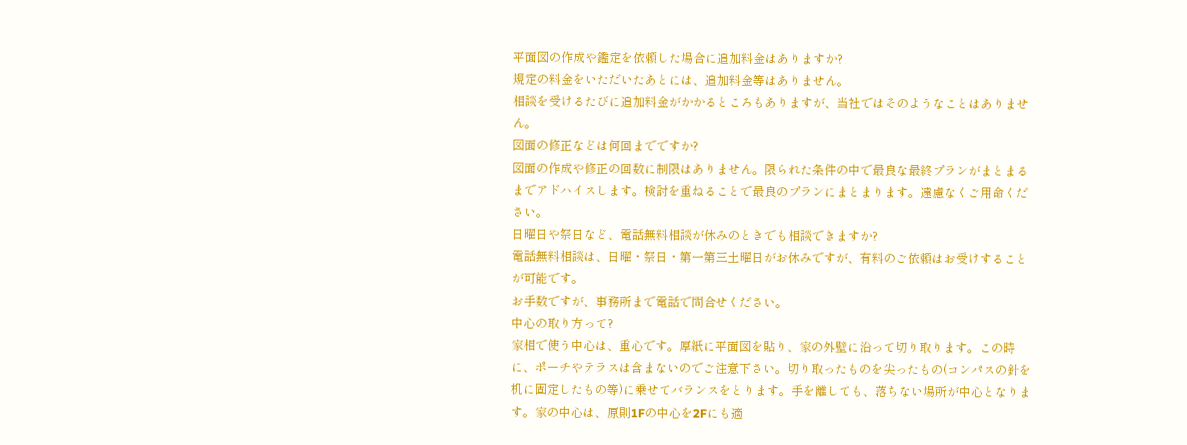平面図の作成や鑑定を依頼した場合に追加料金はありますか?
規定の料金をいただいたあとには、追加料金等はありません。
相談を受けるたびに追加料金がかかるところもありますが、当社ではそのようなことはありません。
図面の修正などは何回までですか?
図面の作成や修正の回数に制限はありません。限られた条件の中で最良な最終プランがまとまるまでアドハイスします。検討を重ねることで最良のプランにまとまります。遠慮なくご用命ください。
日曜日や祭日など、電話無料相談が休みのときでも相談できますか?
電話無料相談は、日曜・祭日・第一第三土曜日がお休みですが、有料のご依頼はお受けすることが可能です。
お手数ですが、事務所まで電話で問合せください。
中心の取り方って?
家相で使う中心は、重心です。厚紙に平面図を貼り、家の外壁に沿って切り取ります。この時に、ポーチやテラスは含まないのでご注意下さい。切り取ったものを尖ったもの(コンパスの針を机に固定したもの等)に乗せてバランスをとります。手を離しても、落ちない場所が中心となります。家の中心は、原則1Fの中心を2Fにも適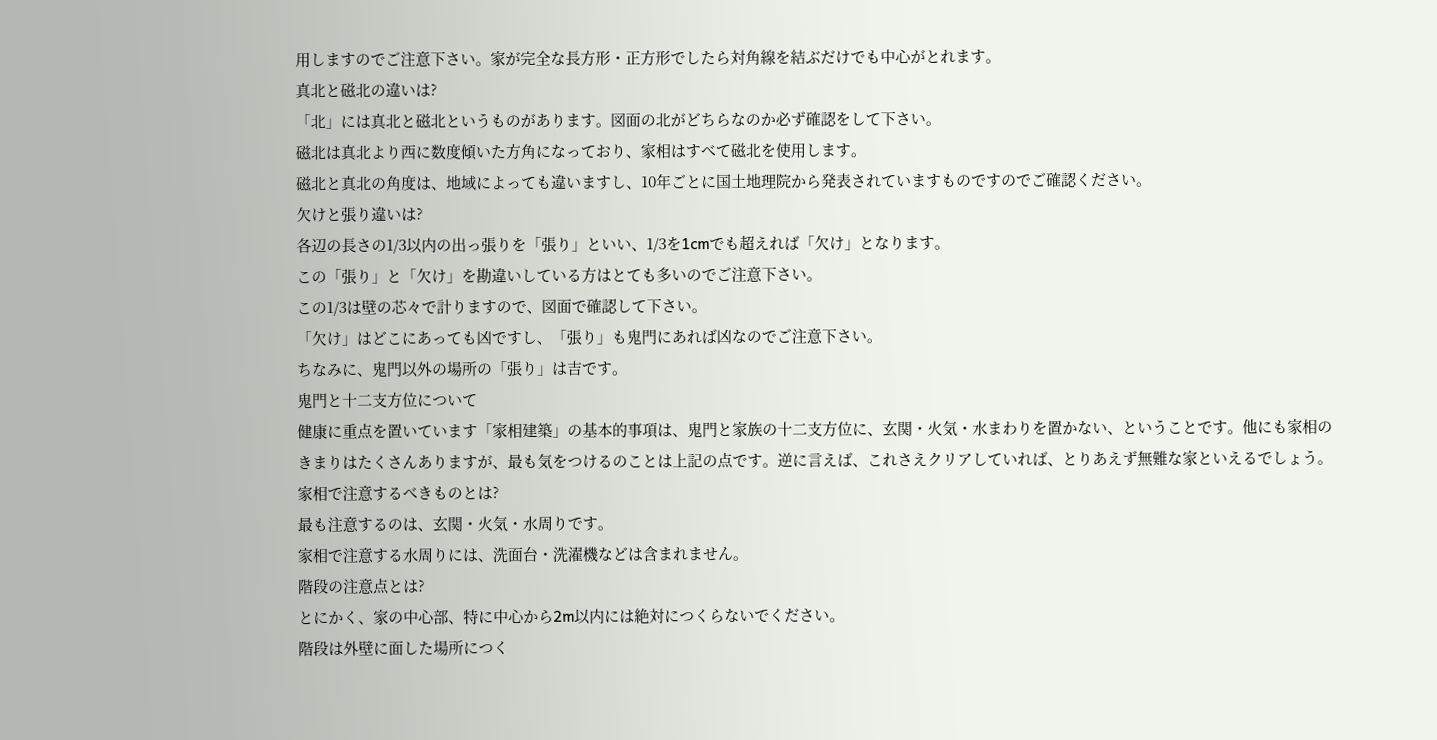用しますのでご注意下さい。家が完全な長方形・正方形でしたら対角線を結ぶだけでも中心がとれます。
真北と磁北の違いは?
「北」には真北と磁北というものがあります。図面の北がどちらなのか必ず確認をして下さい。
磁北は真北より西に数度傾いた方角になっており、家相はすべて磁北を使用します。
磁北と真北の角度は、地域によっても違いますし、10年ごとに国土地理院から発表されていますものですのでご確認ください。
欠けと張り違いは?
各辺の長さの1/3以内の出っ張りを「張り」といい、1/3を1cmでも超えれば「欠け」となります。
この「張り」と「欠け」を勘違いしている方はとても多いのでご注意下さい。
この1/3は壁の芯々で計りますので、図面で確認して下さい。
「欠け」はどこにあっても凶ですし、「張り」も鬼門にあれば凶なのでご注意下さい。
ちなみに、鬼門以外の場所の「張り」は吉です。
鬼門と十二支方位について
健康に重点を置いています「家相建築」の基本的事項は、鬼門と家族の十二支方位に、玄関・火気・水まわりを置かない、ということです。他にも家相のきまりはたくさんありますが、最も気をつけるのことは上記の点です。逆に言えば、これさえクリアしていれば、とりあえず無難な家といえるでしょう。
家相で注意するべきものとは?
最も注意するのは、玄関・火気・水周りです。
家相で注意する水周りには、洗面台・洗濯機などは含まれません。
階段の注意点とは?
とにかく、家の中心部、特に中心から2m以内には絶対につくらないでください。
階段は外壁に面した場所につく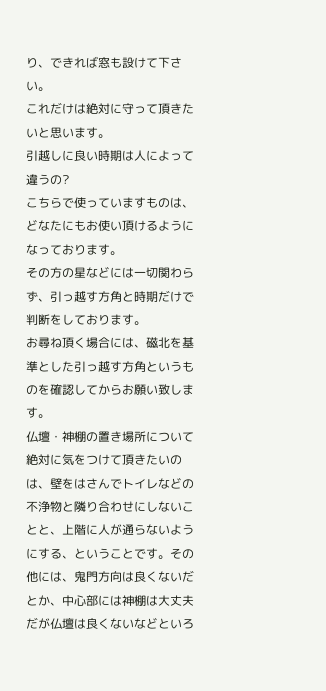り、できれば窓も設けて下さい。
これだけは絶対に守って頂きたいと思います。
引越しに良い時期は人によって違うの?
こちらで使っていますものは、どなたにもお使い頂けるようになっております。
その方の星などには一切関わらず、引っ越す方角と時期だけで判断をしております。
お尋ね頂く場合には、磁北を基準とした引っ越す方角というものを確認してからお願い致します。
仏壇・神棚の置き場所について
絶対に気をつけて頂きたいのは、壁をはさんでトイレなどの不浄物と隣り合わせにしないことと、上階に人が通らないようにする、ということです。その他には、鬼門方向は良くないだとか、中心部には神棚は大丈夫だが仏壇は良くないなどといろ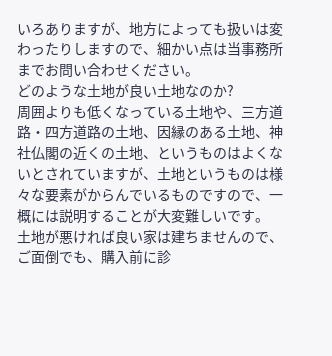いろありますが、地方によっても扱いは変わったりしますので、細かい点は当事務所までお問い合わせください。
どのような土地が良い土地なのか?
周囲よりも低くなっている土地や、三方道路・四方道路の土地、因縁のある土地、神社仏閣の近くの土地、というものはよくないとされていますが、土地というものは様々な要素がからんでいるものですので、一概には説明することが大変難しいです。
土地が悪ければ良い家は建ちませんので、ご面倒でも、購入前に診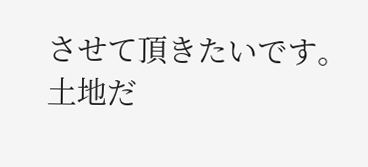させて頂きたいです。
土地だ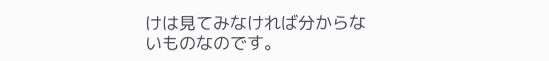けは見てみなければ分からないものなのです。